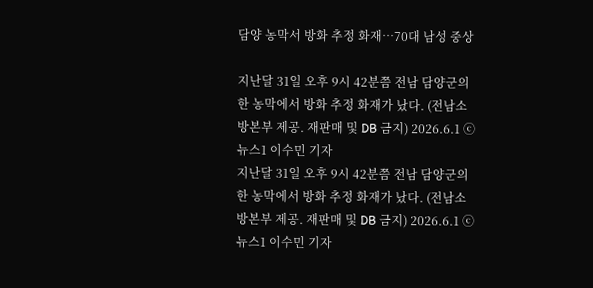담양 농막서 방화 추정 화재…70대 남성 중상

지난달 31일 오후 9시 42분쯤 전남 담양군의 한 농막에서 방화 추정 화재가 났다. (전남소방본부 제공. 재판매 및 DB 금지) 2026.6.1 ⓒ 뉴스1 이수민 기자
지난달 31일 오후 9시 42분쯤 전남 담양군의 한 농막에서 방화 추정 화재가 났다. (전남소방본부 제공. 재판매 및 DB 금지) 2026.6.1 ⓒ 뉴스1 이수민 기자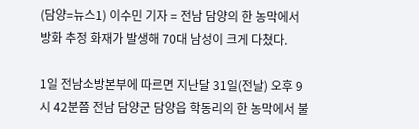(담양=뉴스1) 이수민 기자 = 전남 담양의 한 농막에서 방화 추정 화재가 발생해 70대 남성이 크게 다쳤다.

1일 전남소방본부에 따르면 지난달 31일(전날) 오후 9시 42분쯤 전남 담양군 담양읍 학동리의 한 농막에서 불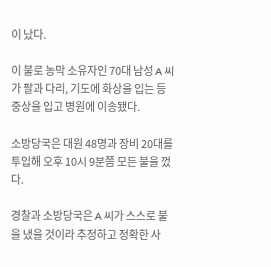이 났다.

이 불로 농막 소유자인 70대 남성 A 씨가 팔과 다리, 기도에 화상을 입는 등 중상을 입고 병원에 이송됐다.

소방당국은 대원 48명과 장비 20대를 투입해 오후 10시 9분쯤 모든 불을 껐다.

경찰과 소방당국은 A 씨가 스스로 불을 냈을 것이라 추정하고 정확한 사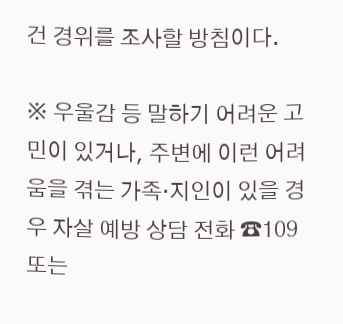건 경위를 조사할 방침이다.

※ 우울감 등 말하기 어려운 고민이 있거나, 주변에 이런 어려움을 겪는 가족·지인이 있을 경우 자살 예방 상담 전화 ☎109 또는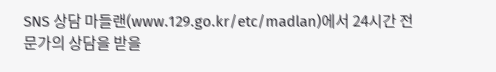SNS 상담 마들랜(www.129.go.kr/etc/madlan)에서 24시간 전문가의 상담을 받을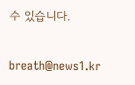수 있습니다.

breath@news1.kr